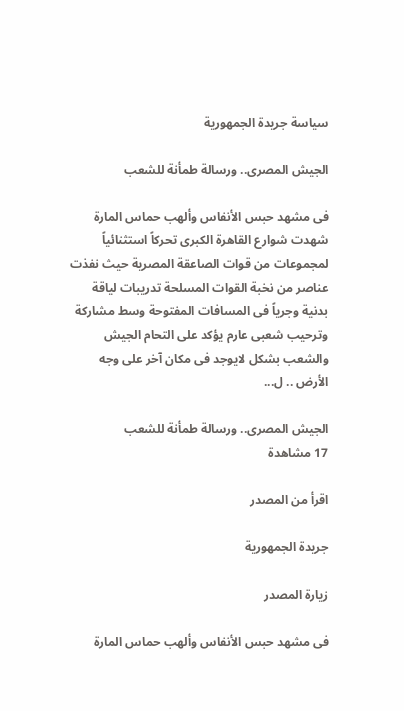سياسة جريدة الجمهورية

الجيش المصرى.. ورسالة طمأنة للشعب

فى مشهد حبس الأنفاس وألهب حماس المارة شهدت شوارع القاهرة الكبرى تحركاً استثنائياً لمجموعات من قوات الصاعقة المصرية حيث نفذت عناصر من نخبة القوات المسلحة تدريبات لياقة بدنية وجرياً فى المسافات المفتوحة وسط مشاركة وترحيب شعبى عارم يؤكد على التحام الجيش والشعب بشكل لايوجد فى مكان آخر على وجه الأرض .. ل...

الجيش المصرى.. ورسالة طمأنة للشعب
17 مشاهدة

اقرأ من المصدر

جريدة الجمهورية

زيارة المصدر

فى مشهد حبس الأنفاس وألهب حماس المارة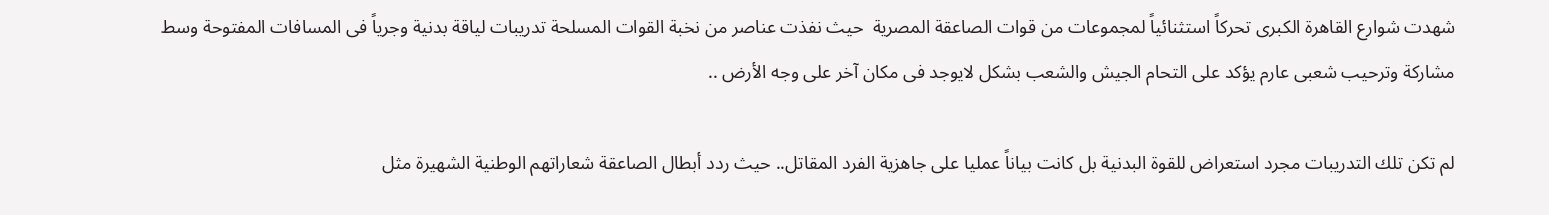شهدت شوارع القاهرة الكبرى تحركاً استثنائياً لمجموعات من قوات الصاعقة المصرية  حيث نفذت عناصر من نخبة القوات المسلحة تدريبات لياقة بدنية وجرياً فى المسافات المفتوحة وسط مشاركة وترحيب شعبى عارم يؤكد على التحام الجيش والشعب بشكل لايوجد فى مكان آخر على وجه الأرض ..

لم تكن تلك التدريبات مجرد استعراض للقوة البدنية بل كانت بياناً عمليا على جاهزية الفرد المقاتل.. حيث ردد أبطال الصاعقة شعاراتهم الوطنية الشهيرة مثل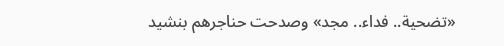«تضحية.. فداء.. مجد» وصدحت حناجرهم بنشيد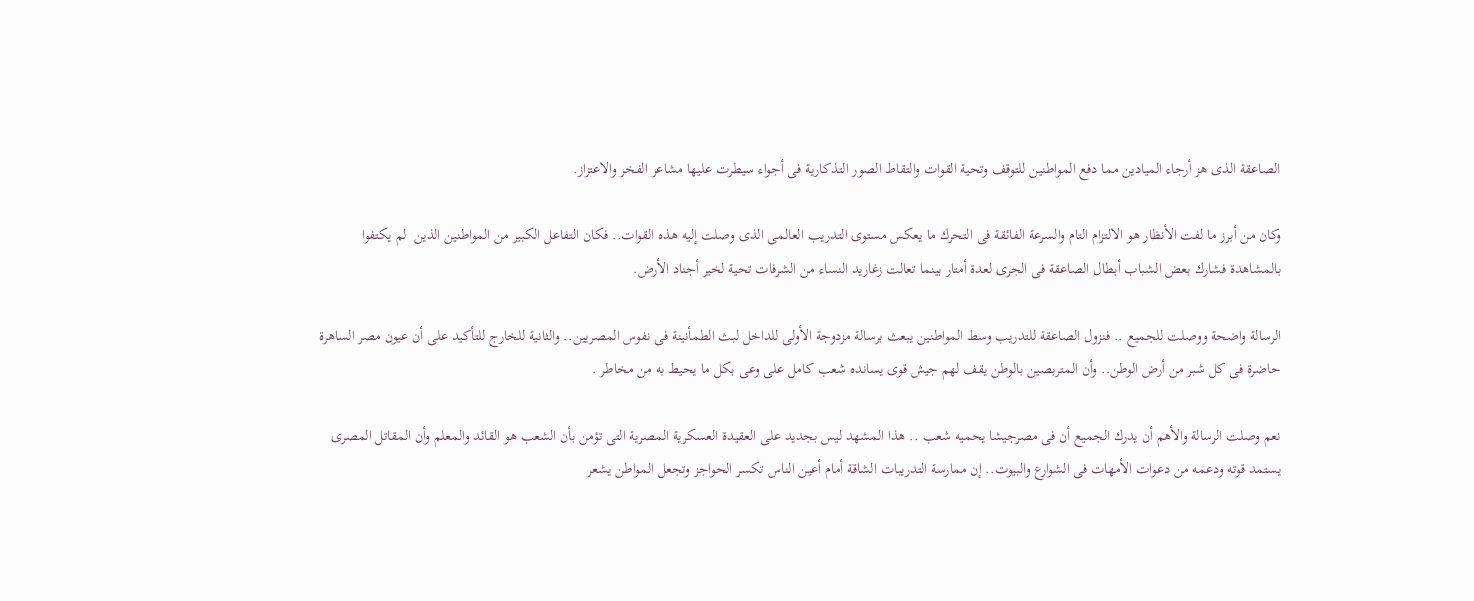الصاعقة الذى هز أرجاء الميادين مما دفع المواطنين للتوقف وتحية القوات والتقاط الصور التذكارية فى أجواء سيطرت عليها مشاعر الفخر والاعتزاز.

وكان من أبرز ما لفت الأنظار هو الالتزام التام والسرعة الفائقة فى التحرك ما يعكس مستوى التدريب العالمى الذى وصلت إليه هذه القوات.. فكان التفاعل الكبير من المواطنين الذين  لم يكتفوا بالمشاهدة فشارك بعض الشباب أبطال الصاعقة فى الجرى لعدة أمتار بينما تعالت زغاريد النساء من الشرفات تحية لخير أجناد الأرض.

الرسالة واضحة ووصلت للجميع .. فنزول الصاعقة للتدريب وسط المواطنين يبعث برسالة مزدوجة الأولى للداخل لبث الطمأنينة فى نفوس المصريين.. والثانية للخارج للتأكيد على أن عيون مصر الساهرة حاضرة فى كل شبر من أرض الوطن.. وأن المتربصين بالوطن يقف لهم جيش قوى يسانده شعب كامل على وعى بكل ما يحيط به من مخاطر .

نعم وصلت الرسالة والأهم أن يدرك الجميع أن فى مصرجيشا يحميه شعب .. هذا المشهد ليس بجديد على العقيدة العسكرية المصرية التى تؤمن بأن الشعب هو القائد والمعلم وأن المقاتل المصرى يستمد قوته ودعمه من دعوات الأمهات فى الشوارع والبيوت.. إن ممارسة التدريبات الشاقة أمام أعين الناس تكسر الحواجز وتجعل المواطن يشعر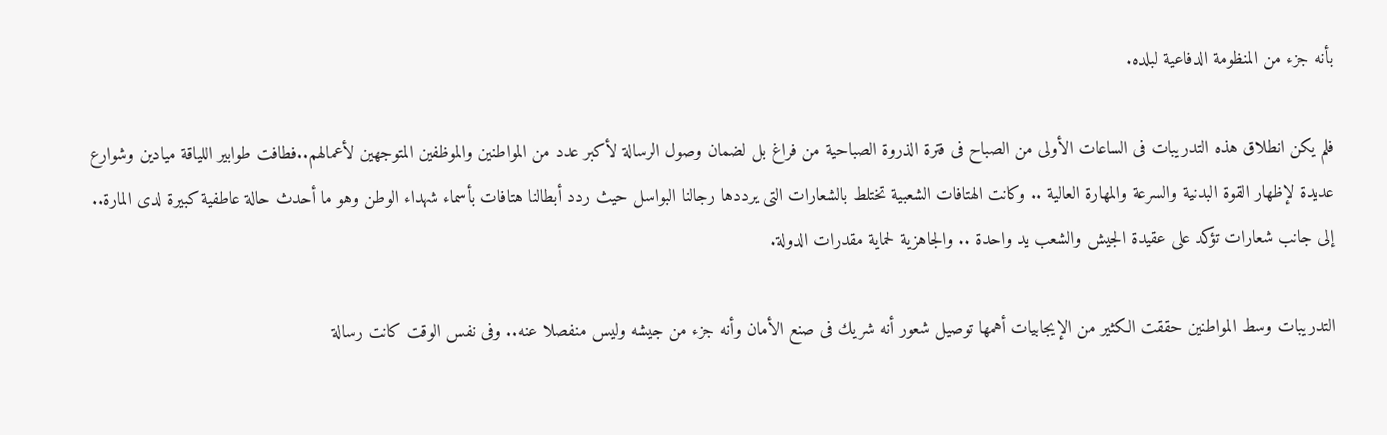بأنه جزء من المنظومة الدفاعية لبلده.

فلم يكن انطلاق هذه التدريبات فى الساعات الأولى من الصباح فى فترة الذروة الصباحية من فراغ بل لضمان وصول الرسالة لأكبر عدد من المواطنين والموظفين المتوجهين لأعمالهم..فطافت طوابير اللياقة ميادين وشوارع عديدة لإظهار القوة البدنية والسرعة والمهارة العالية .. وكانت الهتافات الشعبية تختلط بالشعارات التى يرددها رجالنا البواسل حيث ردد أبطالنا هتافات بأسماء شهداء الوطن وهو ما أحدث حالة عاطفية كبيرة لدى المارة.. إلى جانب شعارات تؤكد على عقيدة الجيش والشعب يد واحدة .. والجاهزية لحماية مقدرات الدولة.

التدريبات وسط المواطنين حققت الكثير من الإيجابيات أهمها توصيل شعور أنه شريك فى صنع الأمان وأنه جزء من جيشه وليس منفصلا عنه.. وفى نفس الوقت كانت رسالة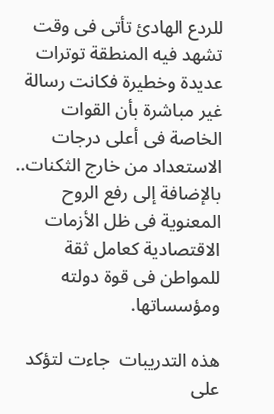للردع الهادئ تأتى فى وقت تشهد فيه المنطقة توترات عديدة وخطيرة فكانت رسالة غير مباشرة بأن القوات الخاصة فى أعلى درجات الاستعداد من خارج الثكنات.. بالإضافة إلى رفع الروح المعنوية فى ظل الأزمات الاقتصادية كعامل ثقة للمواطن فى قوة دولته ومؤسساتها.

هذه التدريبات  جاءت لتؤكد على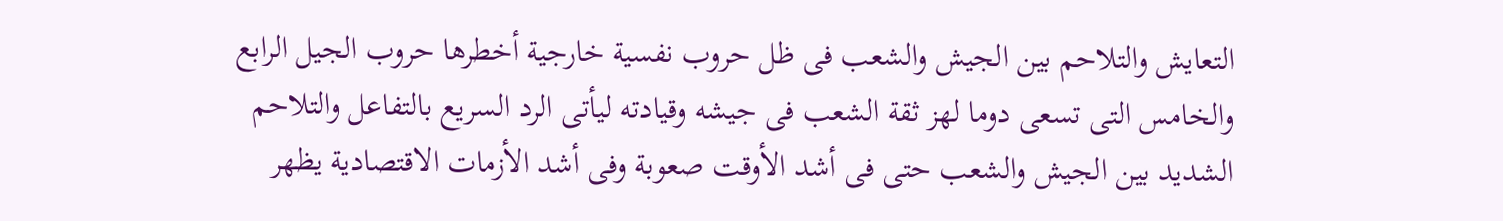التعايش والتلاحم بين الجيش والشعب فى ظل حروب نفسية خارجية أخطرها حروب الجيل الرابع والخامس التى تسعى دوما لهز ثقة الشعب فى جيشه وقيادته ليأتى الرد السريع بالتفاعل والتلاحم الشديد بين الجيش والشعب حتى فى أشد الأوقت صعوبة وفى أشد الأزمات الاقتصادية يظهر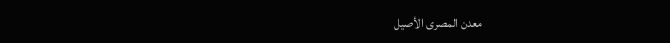معدن المصرى الأصيل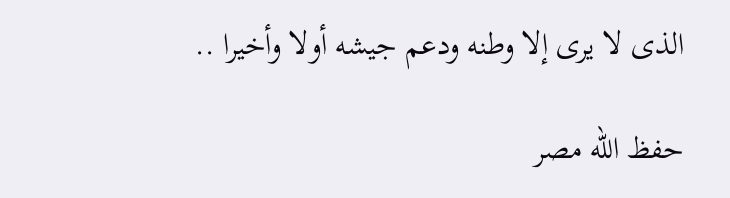الذى لا يرى إلا وطنه ودعم جيشه أولا وأخيرا ..

حفظ الله مصر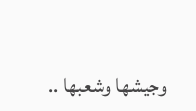وجيشها وشعبها ..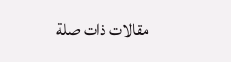مقالات ذات صلة